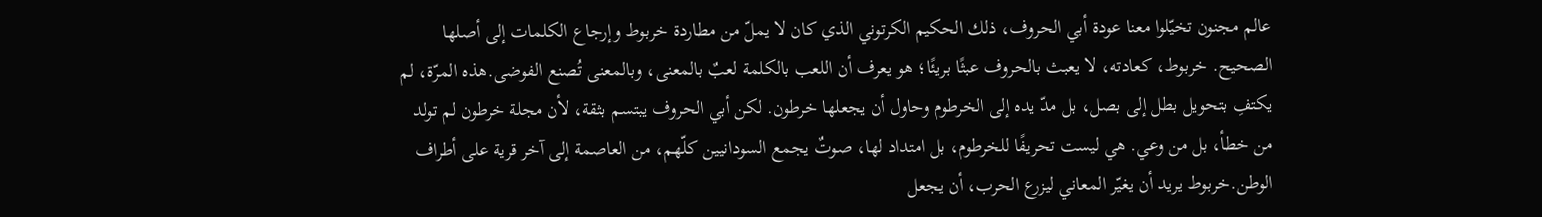عالم مجنون تخيّلوا معنا عودة أبي الحروف، ذلك الحكيم الكرتوني الذي كان لا يملّ من مطاردة خربوط وإرجاع الكلمات إلى أصلها الصحيح. خربوط، كعادته، لا يعبث بالحروف عبثًا بريئًا؛ هو يعرف أن اللعب بالكلمة لعبٌ بالمعنى، وبالمعنى تُصنع الفوضى.هذه المرّة، لم يكتفِ بتحويل بطل إلى بصل، بل مدّ يده إلى الخرطوم وحاول أن يجعلها خرطون. لكن أبي الحروف يبتسم بثقة، لأن مجلة خرطون لم تولد من خطأ، بل من وعي. هي ليست تحريفًا للخرطوم، بل امتداد لها، صوتٌ يجمع السودانيين كلّهم، من العاصمة إلى آخر قرية على أطراف الوطن.خربوط يريد أن يغيّر المعاني ليزرع الحرب، أن يجعل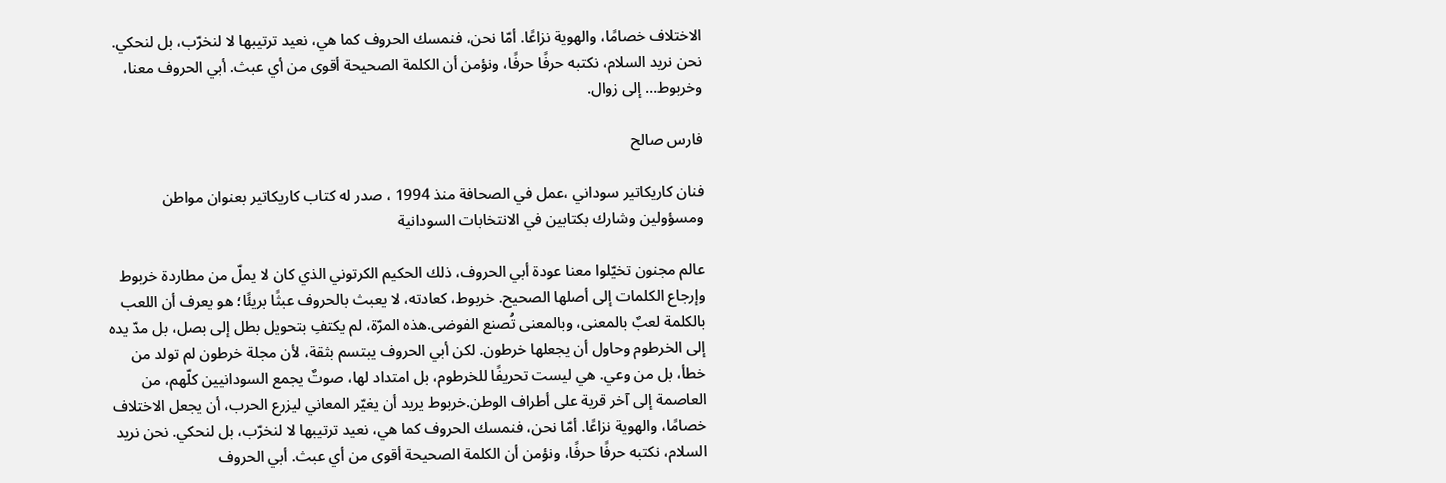الاختلاف خصامًا، والهوية نزاعًا. أمّا نحن، فنمسك الحروف كما هي، نعيد ترتيبها لا لنخرّب، بل لنحكي. نحن نريد السلام، نكتبه حرفًا حرفًا، ونؤمن أن الكلمة الصحيحة أقوى من أي عبث. أبي الحروف معنا، وخربوط… إلى زوال.

فارس صالح

فنان كاريكاتير سوداني ،عمل في الصحافة منذ 1994 ، صدر له كتاب كاريكاتير بعنوان مواطن ومسؤولين وشارك بكتابين في الانتخابات السودانية

عالم مجنون تخيّلوا معنا عودة أبي الحروف، ذلك الحكيم الكرتوني الذي كان لا يملّ من مطاردة خربوط وإرجاع الكلمات إلى أصلها الصحيح. خربوط، كعادته، لا يعبث بالحروف عبثًا بريئًا؛ هو يعرف أن اللعب بالكلمة لعبٌ بالمعنى، وبالمعنى تُصنع الفوضى.هذه المرّة، لم يكتفِ بتحويل بطل إلى بصل، بل مدّ يده إلى الخرطوم وحاول أن يجعلها خرطون. لكن أبي الحروف يبتسم بثقة، لأن مجلة خرطون لم تولد من خطأ، بل من وعي. هي ليست تحريفًا للخرطوم، بل امتداد لها، صوتٌ يجمع السودانيين كلّهم، من العاصمة إلى آخر قرية على أطراف الوطن.خربوط يريد أن يغيّر المعاني ليزرع الحرب، أن يجعل الاختلاف خصامًا، والهوية نزاعًا. أمّا نحن، فنمسك الحروف كما هي، نعيد ترتيبها لا لنخرّب، بل لنحكي. نحن نريد السلام، نكتبه حرفًا حرفًا، ونؤمن أن الكلمة الصحيحة أقوى من أي عبث. أبي الحروف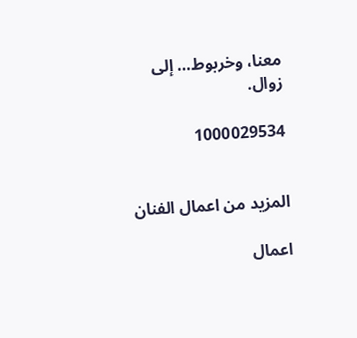معنا، وخربوط… إلى زوال.

1000029534


المزيد من اعمال الفنان

اعمال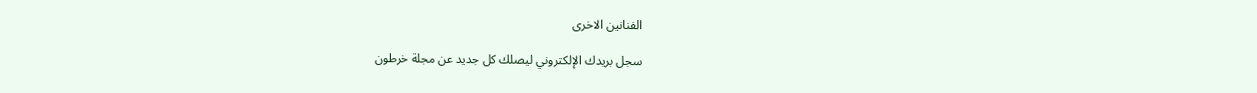الفنانين الاخرى

سجل بريدك الإلكتروني ليصلك كل جديد عن مجلة خرطون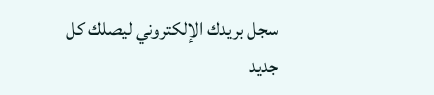سجل بريدك الإلكتروني ليصلك كل جديد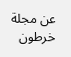عن مجلة خرطون